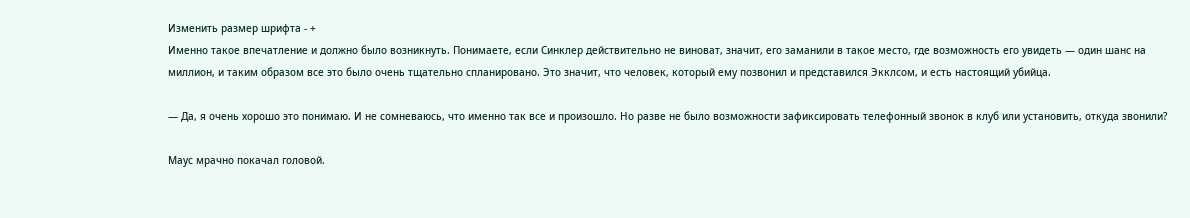Изменить размер шрифта - +
Именно такое впечатление и должно было возникнуть. Понимаете, если Синклер действительно не виноват, значит, его заманили в такое место, где возможность его увидеть — один шанс на миллион, и таким образом все это было очень тщательно спланировано. Это значит, что человек, который ему позвонил и представился Экклсом, и есть настоящий убийца.

— Да, я очень хорошо это понимаю. И не сомневаюсь, что именно так все и произошло. Но разве не было возможности зафиксировать телефонный звонок в клуб или установить, откуда звонили?

Маус мрачно покачал головой.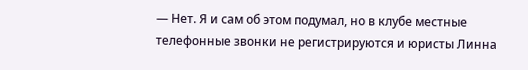— Нет. Я и сам об этом подумал, но в клубе местные телефонные звонки не регистрируются и юристы Линна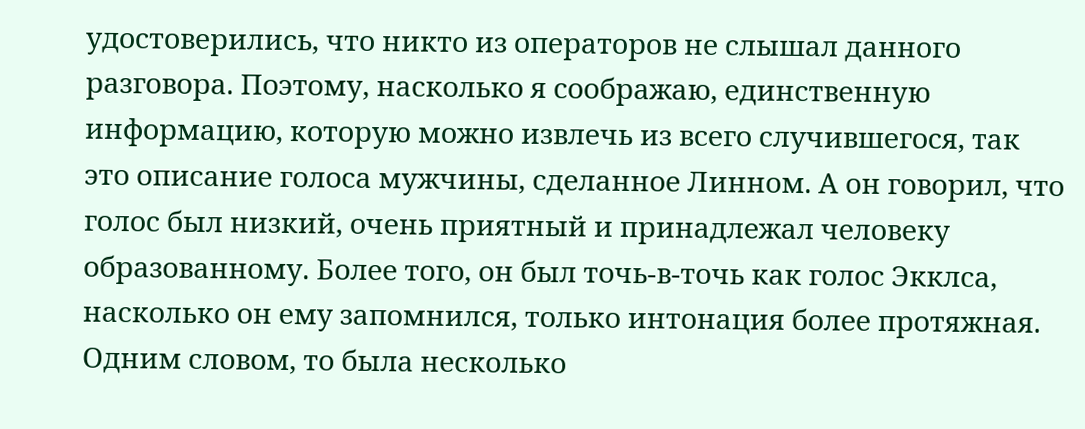удостоверились, что никто из операторов не слышал данного разговора. Поэтому, насколько я соображаю, единственную информацию, которую можно извлечь из всего случившегося, так это описание голоса мужчины, сделанное Линном. А он говорил, что голос был низкий, очень приятный и принадлежал человеку образованному. Более того, он был точь-в-точь как голос Экклса, насколько он ему запомнился, только интонация более протяжная. Одним словом, то была несколько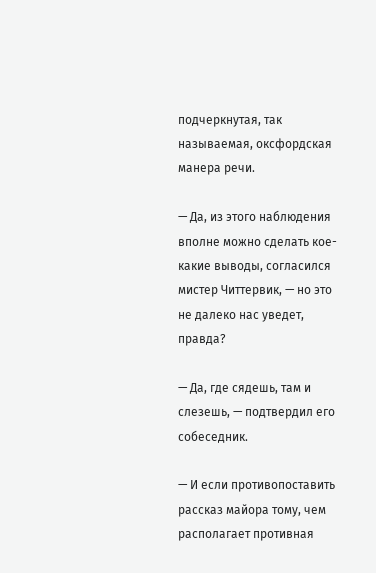подчеркнутая, так называемая, оксфордская манера речи.

— Да, из этого наблюдения вполне можно сделать кое-какие выводы, согласился мистер Читтервик, — но это не далеко нас уведет, правда?

— Да, где сядешь, там и слезешь, — подтвердил его собеседник.

— И если противопоставить рассказ майора тому, чем располагает противная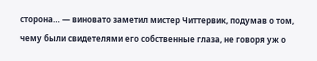сторона… — виновато заметил мистер Читтервик, подумав о том, чему были свидетелями его собственные глаза, не говоря уж о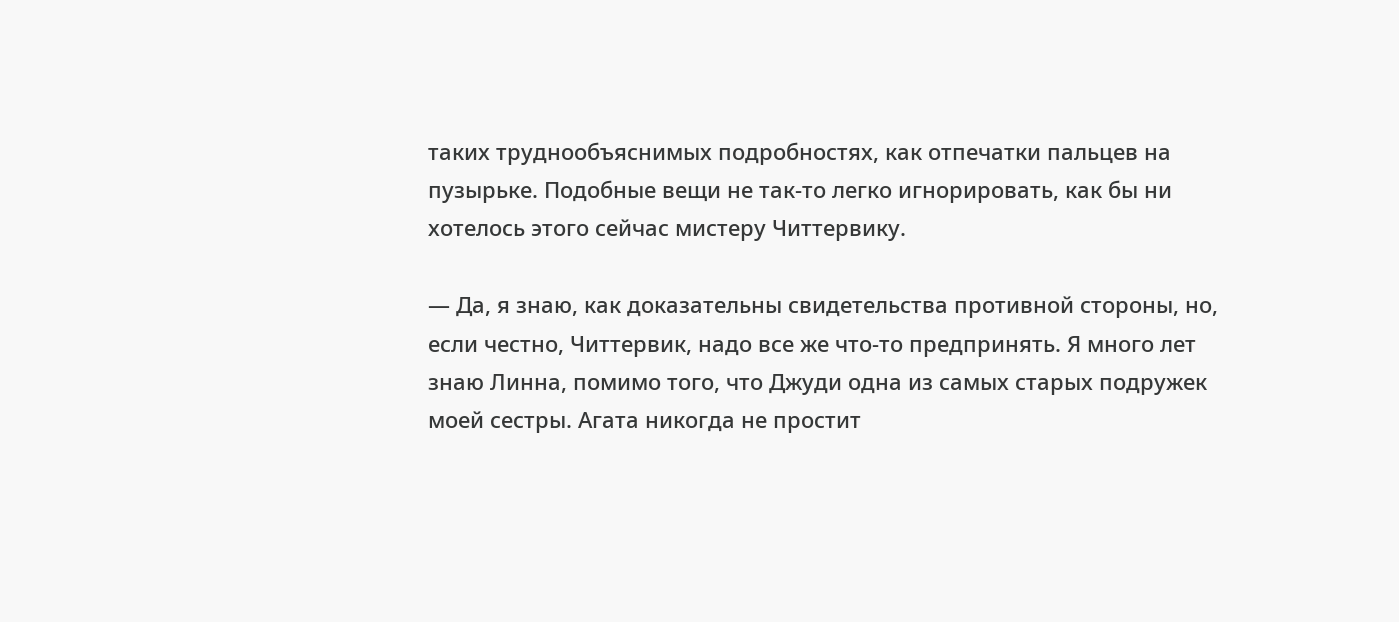таких труднообъяснимых подробностях, как отпечатки пальцев на пузырьке. Подобные вещи не так-то легко игнорировать, как бы ни хотелось этого сейчас мистеру Читтервику.

— Да, я знаю, как доказательны свидетельства противной стороны, но, если честно, Читтервик, надо все же что-то предпринять. Я много лет знаю Линна, помимо того, что Джуди одна из самых старых подружек моей сестры. Агата никогда не простит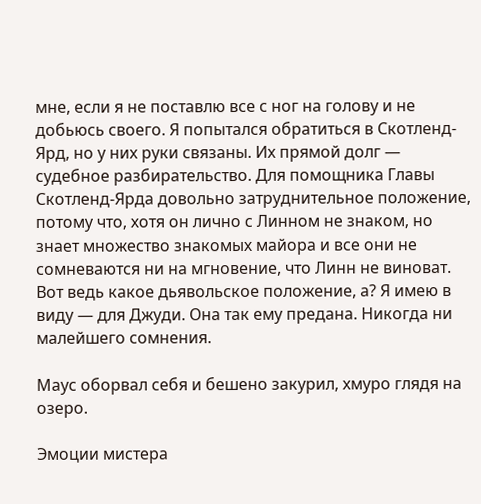мне, если я не поставлю все с ног на голову и не добьюсь своего. Я попытался обратиться в Скотленд-Ярд, но у них руки связаны. Их прямой долг — судебное разбирательство. Для помощника Главы Скотленд-Ярда довольно затруднительное положение, потому что, хотя он лично с Линном не знаком, но знает множество знакомых майора и все они не сомневаются ни на мгновение, что Линн не виноват. Вот ведь какое дьявольское положение, а? Я имею в виду — для Джуди. Она так ему предана. Никогда ни малейшего сомнения.

Маус оборвал себя и бешено закурил, хмуро глядя на озеро.

Эмоции мистера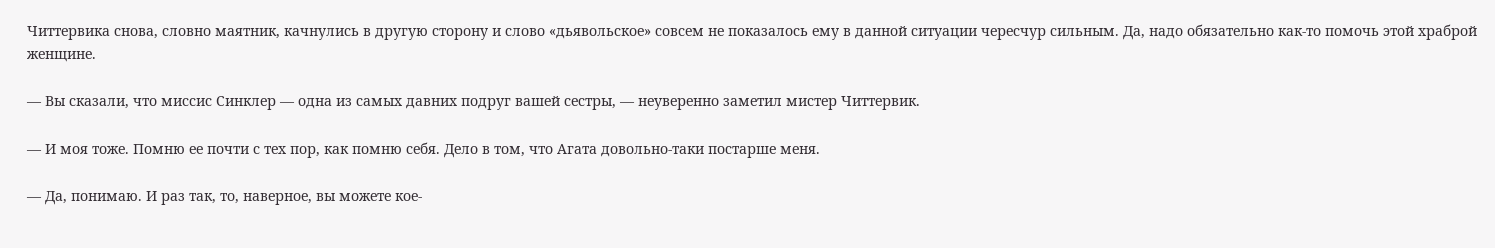Читтервика снова, словно маятник, качнулись в другую сторону и слово «дьявольское» совсем не показалось ему в данной ситуации чересчур сильным. Да, надо обязательно как-то помочь этой храброй женщине.

— Вы сказали, что миссис Синклер — одна из самых давних подруг вашей сестры, — неуверенно заметил мистер Читтервик.

— И моя тоже. Помню ее почти с тех пор, как помню себя. Дело в том, что Агата довольно-таки постарше меня.

— Да, понимаю. И раз так, то, наверное, вы можете кое-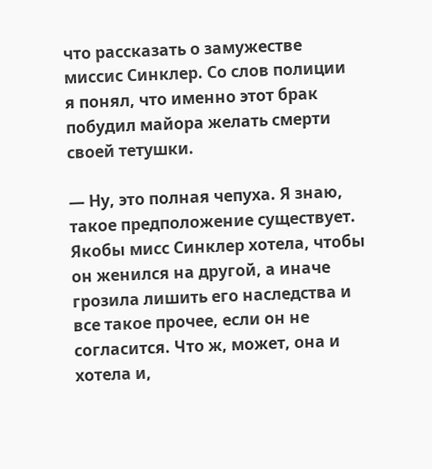что рассказать о замужестве миссис Синклер. Со слов полиции я понял, что именно этот брак побудил майора желать смерти своей тетушки.

— Ну, это полная чепуха. Я знаю, такое предположение существует. Якобы мисс Синклер хотела, чтобы он женился на другой, а иначе грозила лишить его наследства и все такое прочее, если он не согласится. Что ж, может, она и хотела и,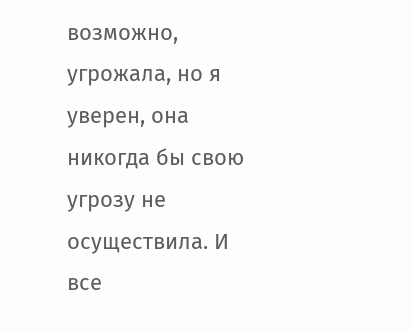возможно, угрожала, но я уверен, она никогда бы свою угрозу не осуществила. И все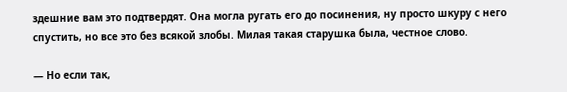здешние вам это подтвердят. Она могла ругать его до посинения, ну просто шкуру с него спустить, но все это без всякой злобы. Милая такая старушка была, честное слово.

— Но если так,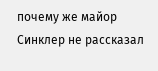почему же майор Синклер не рассказал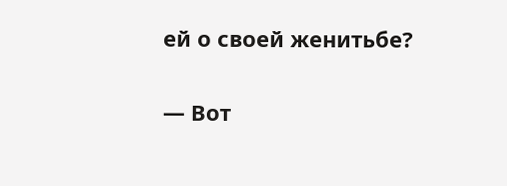ей о своей женитьбе?

— Вот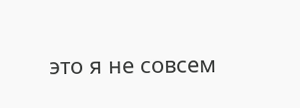это я не совсем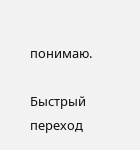понимаю.

Быстрый переход